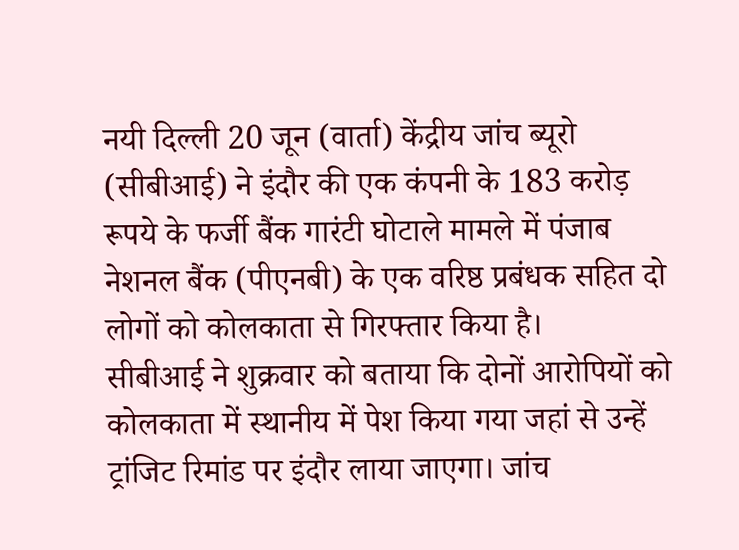नयी दिल्ली 20 जून (वार्ता) केंद्रीय जांच ब्यूरो (सीबीआई) ने इंदौर की एक कंपनी के 183 करोड़ रूपये के फर्जी बैंक गारंटी घोटाले मामले में पंजाब नेशनल बैंक (पीएनबी) के एक वरिष्ठ प्रबंधक सहित दो लोगों को कोलकाता से गिरफ्तार किया है।
सीबीआई ने शुक्रवार को बताया कि दोनों आरोपियों को कोलकाता में स्थानीय में पेश किया गया जहां से उन्हें ट्रांजिट रिमांड पर इंदौर लाया जाएगा। जांच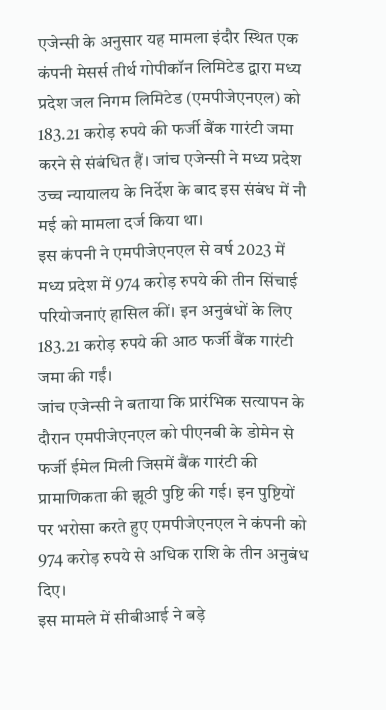एजेन्सी के अनुसार यह मामला इंदौर स्थित एक कंपनी मेसर्स तीर्थ गोपीकॉन लिमिटेड द्वारा मध्य प्रदेश जल निगम लिमिटेड (एमपीजेएनएल) को 183.21 करोड़ रुपये की फर्जी बैंक गारंटी जमा करने से संबंधित हैं। जांच एजेन्सी ने मध्य प्रदेश उच्च न्यायालय के निर्देश के बाद इस संबंध में नौ मई को मामला दर्ज किया था।
इस कंपनी ने एमपीजेएनएल से वर्ष 2023 में मध्य प्रदेश में 974 करोड़ रुपये की तीन सिंचाई परियोजनाएं हासिल कीं। इन अनुबंधों के लिए 183.21 करोड़ रुपये की आठ फर्जी बैंक गारंटी जमा की गईं।
जांच एजेन्सी ने बताया कि प्रारंभिक सत्यापन के दौरान एमपीजेएनएल को पीएनबी के डोमेन से फर्जी ईमेल मिली जिसमें बैंक गारंटी की प्रामाणिकता की झूठी पुष्टि की गई। इन पुष्टियों पर भरोसा करते हुए एमपीजेएनएल ने कंपनी को 974 करोड़ रुपये से अधिक राशि के तीन अनुबंध दिए।
इस मामले में सीबीआई ने बड़े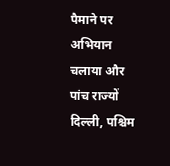पैमाने पर अभियान चलाया और पांच राज्यों दिल्ली, पश्चिम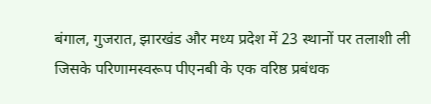बंगाल, गुजरात, झारखंड और मध्य प्रदेश में 23 स्थानों पर तलाशी ली जिसके परिणामस्वरूप पीएनबी के एक वरिष्ठ प्रबंधक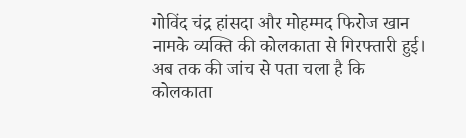गोविंद चंद्र हांसदा और मोहम्मद फिरोज खान नामके व्यक्ति की कोलकाता से गिरफ्तारी हुई।
अब तक की जांच से पता चला है कि कोलकाता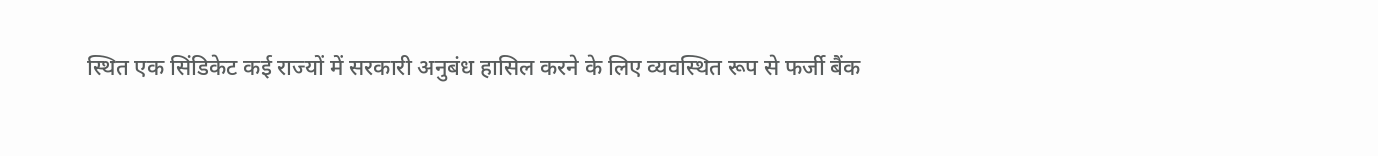स्थित एक सिंडिकेट कई राज्यों में सरकारी अनुबंध हासिल करने के लिए व्यवस्थित रूप से फर्जी बैंक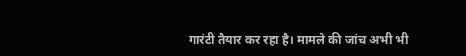गारंटी तैयार कर रहा है। मामले की जांच अभी भी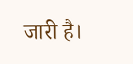जारी है।